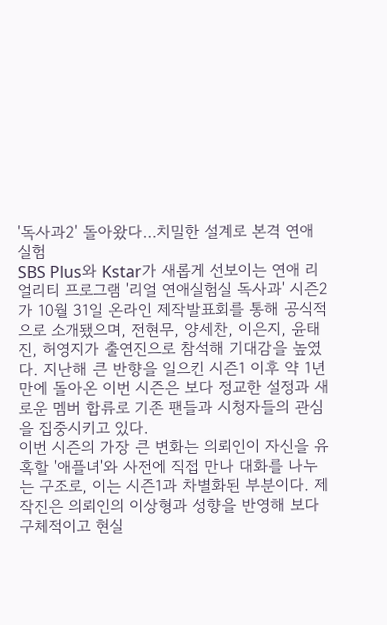'독사과2' 돌아왔다…치밀한 설계로 본격 연애 실험
SBS Plus와 Kstar가 새롭게 선보이는 연애 리얼리티 프로그램 '리얼 연애실험실 독사과' 시즌2가 10월 31일 온라인 제작발표회를 통해 공식적으로 소개됐으며, 전현무, 양세찬, 이은지, 윤태진, 허영지가 출연진으로 참석해 기대감을 높였다. 지난해 큰 반향을 일으킨 시즌1 이후 약 1년 만에 돌아온 이번 시즌은 보다 정교한 설정과 새로운 멤버 합류로 기존 팬들과 시청자들의 관심을 집중시키고 있다.
이번 시즌의 가장 큰 변화는 의뢰인이 자신을 유혹할 '애플녀'와 사전에 직접 만나 대화를 나누는 구조로, 이는 시즌1과 차별화된 부분이다. 제작진은 의뢰인의 이상형과 성향을 반영해 보다 구체적이고 현실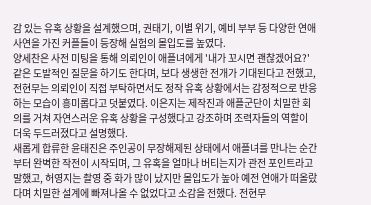감 있는 유혹 상황을 설계했으며, 권태기, 이별 위기, 예비 부부 등 다양한 연애 사연을 가진 커플들이 등장해 실험의 몰입도를 높였다.
양세찬은 사전 미팅을 통해 의뢰인이 애플녀에게 '내가 꼬시면 괜찮겠어요?' 같은 도발적인 질문을 하기도 한다며, 보다 생생한 전개가 기대된다고 전했고, 전현무는 의뢰인이 직접 부탁하면서도 정작 유혹 상황에서는 감정적으로 반응하는 모습이 흥미롭다고 덧붙였다. 이은지는 제작진과 애플군단이 치밀한 회의를 거쳐 자연스러운 유혹 상황을 구성했다고 강조하며 조력자들의 역할이 더욱 두드러졌다고 설명했다.
새롭게 합류한 윤태진은 주인공이 무장해제된 상태에서 애플녀를 만나는 순간부터 완벽한 작전이 시작되며, 그 유혹을 얼마나 버티는지가 관전 포인트라고 말했고, 허영지는 촬영 중 화가 많이 났지만 몰입도가 높아 예전 연애가 떠올랐다며 치밀한 설계에 빠져나올 수 없었다고 소감을 전했다. 전현무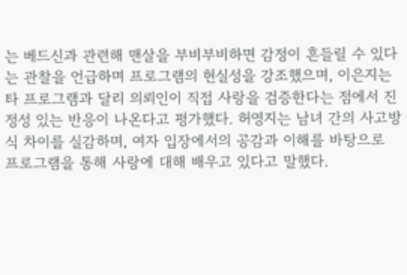는 베드신과 관련해 맨살을 부비부비하면 감정이 흔들릴 수 있다는 관찰을 언급하며 프로그램의 현실성을 강조했으며, 이은지는 타 프로그램과 달리 의뢰인이 직접 사랑을 검증한다는 점에서 진정성 있는 반응이 나온다고 평가했다. 허영지는 남녀 간의 사고방식 차이를 실감하며, 여자 입장에서의 공감과 이해를 바탕으로 프로그램을 통해 사랑에 대해 배우고 있다고 말했다.